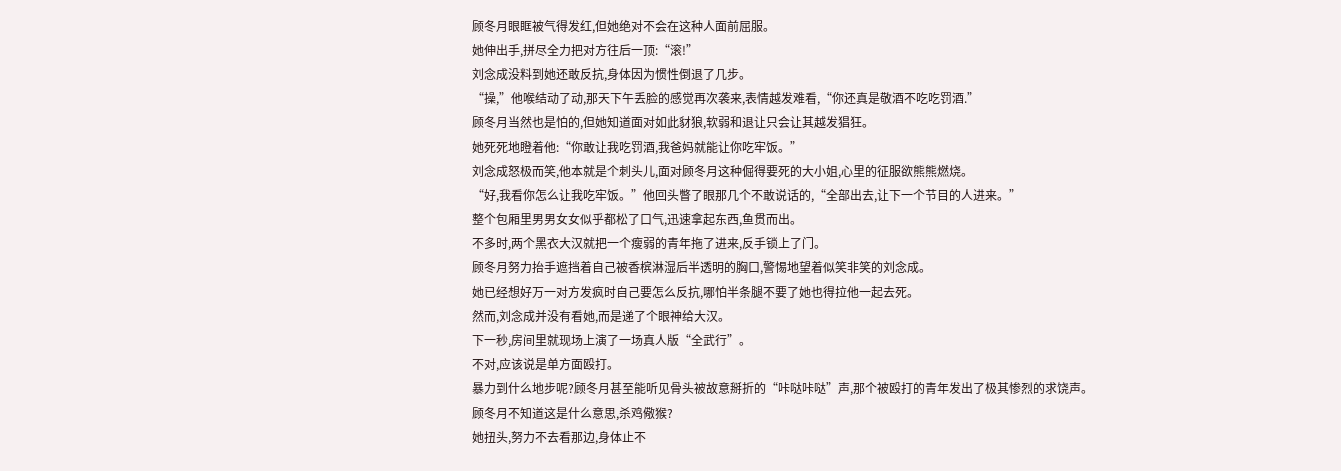顾冬月眼眶被气得发红,但她绝对不会在这种人面前屈服。
她伸出手,拼尽全力把对方往后一顶:“滚!”
刘念成没料到她还敢反抗,身体因为惯性倒退了几步。
“操,”他喉结动了动,那天下午丢脸的感觉再次袭来,表情越发难看,“你还真是敬酒不吃吃罚酒.”
顾冬月当然也是怕的,但她知道面对如此豺狼,软弱和退让只会让其越发猖狂。
她死死地瞪着他:“你敢让我吃罚酒,我爸妈就能让你吃牢饭。”
刘念成怒极而笑,他本就是个刺头儿,面对顾冬月这种倔得要死的大小姐,心里的征服欲熊熊燃烧。
“好,我看你怎么让我吃牢饭。”他回头瞥了眼那几个不敢说话的,“全部出去,让下一个节目的人进来。”
整个包厢里男男女女似乎都松了口气,迅速拿起东西,鱼贯而出。
不多时,两个黑衣大汉就把一个瘦弱的青年拖了进来,反手锁上了门。
顾冬月努力抬手遮挡着自己被香槟淋湿后半透明的胸口,警惕地望着似笑非笑的刘念成。
她已经想好万一对方发疯时自己要怎么反抗,哪怕半条腿不要了她也得拉他一起去死。
然而,刘念成并没有看她,而是递了个眼神给大汉。
下一秒,房间里就现场上演了一场真人版“全武行”。
不对,应该说是单方面殴打。
暴力到什么地步呢?顾冬月甚至能听见骨头被故意掰折的“咔哒咔哒”声,那个被殴打的青年发出了极其惨烈的求饶声。
顾冬月不知道这是什么意思,杀鸡儆猴?
她扭头,努力不去看那边,身体止不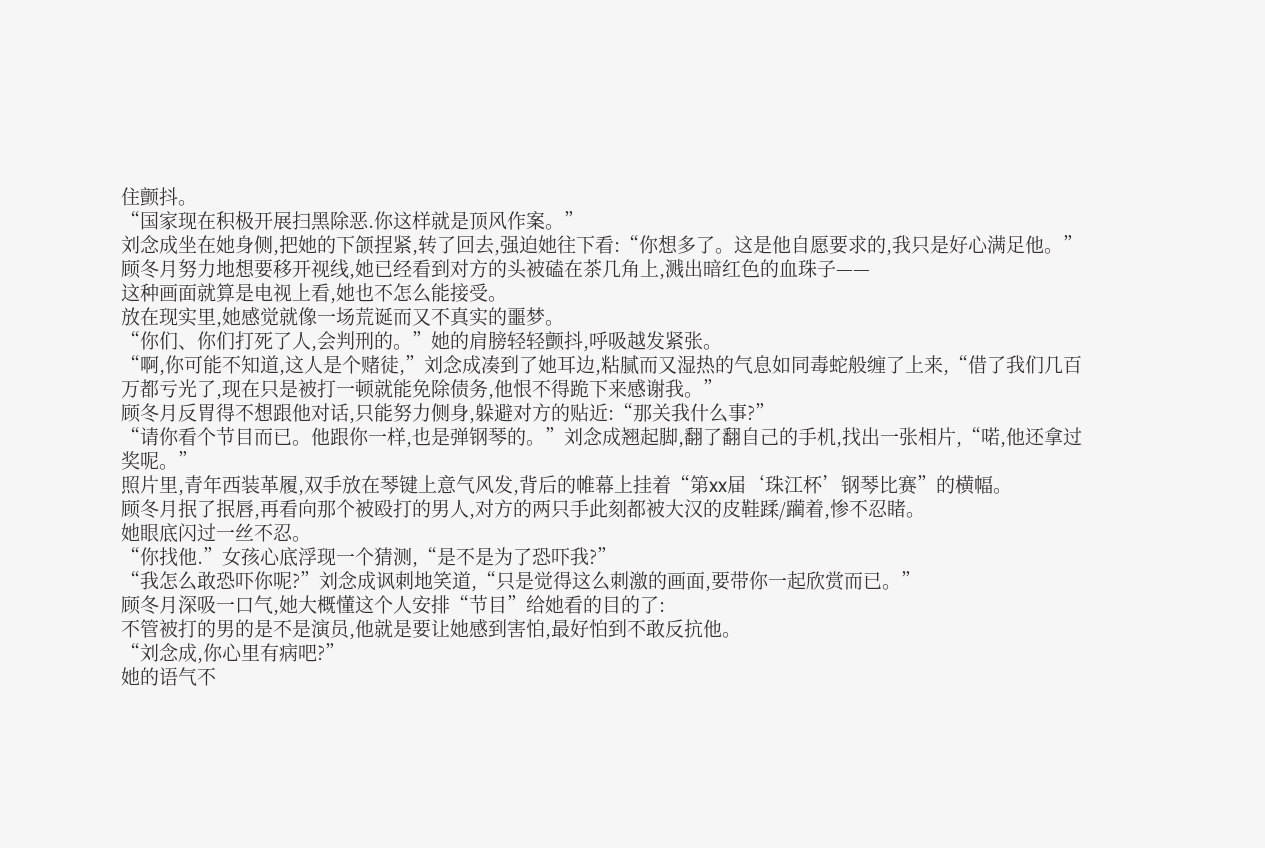住颤抖。
“国家现在积极开展扫黑除恶.你这样就是顶风作案。”
刘念成坐在她身侧,把她的下颌捏紧,转了回去,强迫她往下看:“你想多了。这是他自愿要求的,我只是好心满足他。”
顾冬月努力地想要移开视线,她已经看到对方的头被磕在茶几角上,溅出暗红色的血珠子——
这种画面就算是电视上看,她也不怎么能接受。
放在现实里,她感觉就像一场荒诞而又不真实的噩梦。
“你们、你们打死了人,会判刑的。”她的肩膀轻轻颤抖,呼吸越发紧张。
“啊,你可能不知道,这人是个赌徒,”刘念成凑到了她耳边,粘腻而又湿热的气息如同毒蛇般缠了上来,“借了我们几百万都亏光了,现在只是被打一顿就能免除债务,他恨不得跪下来感谢我。”
顾冬月反胃得不想跟他对话,只能努力侧身,躲避对方的贴近:“那关我什么事?”
“请你看个节目而已。他跟你一样,也是弹钢琴的。”刘念成翘起脚,翻了翻自己的手机,找出一张相片,“喏,他还拿过奖呢。”
照片里,青年西装革履,双手放在琴键上意气风发,背后的帷幕上挂着“第xx届‘珠江杯’钢琴比赛”的横幅。
顾冬月抿了抿唇,再看向那个被殴打的男人,对方的两只手此刻都被大汉的皮鞋蹂/躏着,惨不忍睹。
她眼底闪过一丝不忍。
“你找他.”女孩心底浮现一个猜测,“是不是为了恐吓我?”
“我怎么敢恐吓你呢?”刘念成讽刺地笑道,“只是觉得这么刺激的画面,要带你一起欣赏而已。”
顾冬月深吸一口气,她大概懂这个人安排“节目”给她看的目的了:
不管被打的男的是不是演员,他就是要让她感到害怕,最好怕到不敢反抗他。
“刘念成,你心里有病吧?”
她的语气不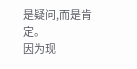是疑问,而是肯定。
因为现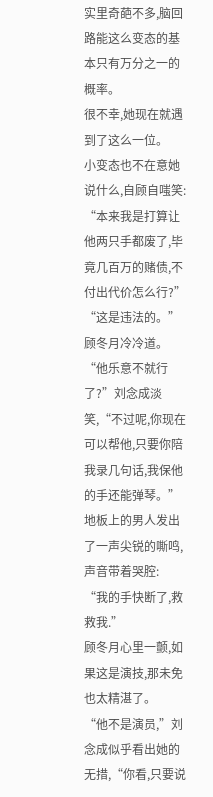实里奇葩不多,脑回路能这么变态的基本只有万分之一的概率。
很不幸,她现在就遇到了这么一位。
小变态也不在意她说什么,自顾自嗤笑:
“本来我是打算让他两只手都废了,毕竟几百万的赌债,不付出代价怎么行?”
“这是违法的。”顾冬月冷冷道。
“他乐意不就行了?”刘念成淡笑,“不过呢,你现在可以帮他,只要你陪我录几句话,我保他的手还能弹琴。”
地板上的男人发出了一声尖锐的嘶鸣,声音带着哭腔:
“我的手快断了,救救我.”
顾冬月心里一颤,如果这是演技,那未免也太精湛了。
“他不是演员,”刘念成似乎看出她的无措,“你看,只要说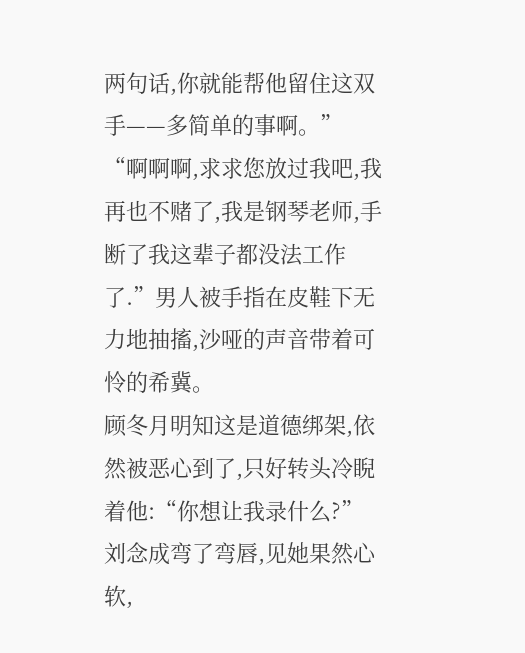两句话,你就能帮他留住这双手——多简单的事啊。”
“啊啊啊,求求您放过我吧,我再也不赌了,我是钢琴老师,手断了我这辈子都没法工作了.”男人被手指在皮鞋下无力地抽搐,沙哑的声音带着可怜的希冀。
顾冬月明知这是道德绑架,依然被恶心到了,只好转头冷睨着他:“你想让我录什么?”
刘念成弯了弯唇,见她果然心软,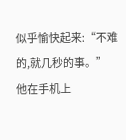似乎愉快起来:“不难的,就几秒的事。”
他在手机上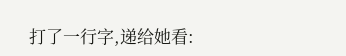打了一行字,递给她看: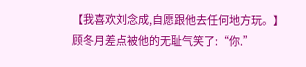【我喜欢刘念成,自愿跟他去任何地方玩。】
顾冬月差点被他的无耻气笑了:“你.”